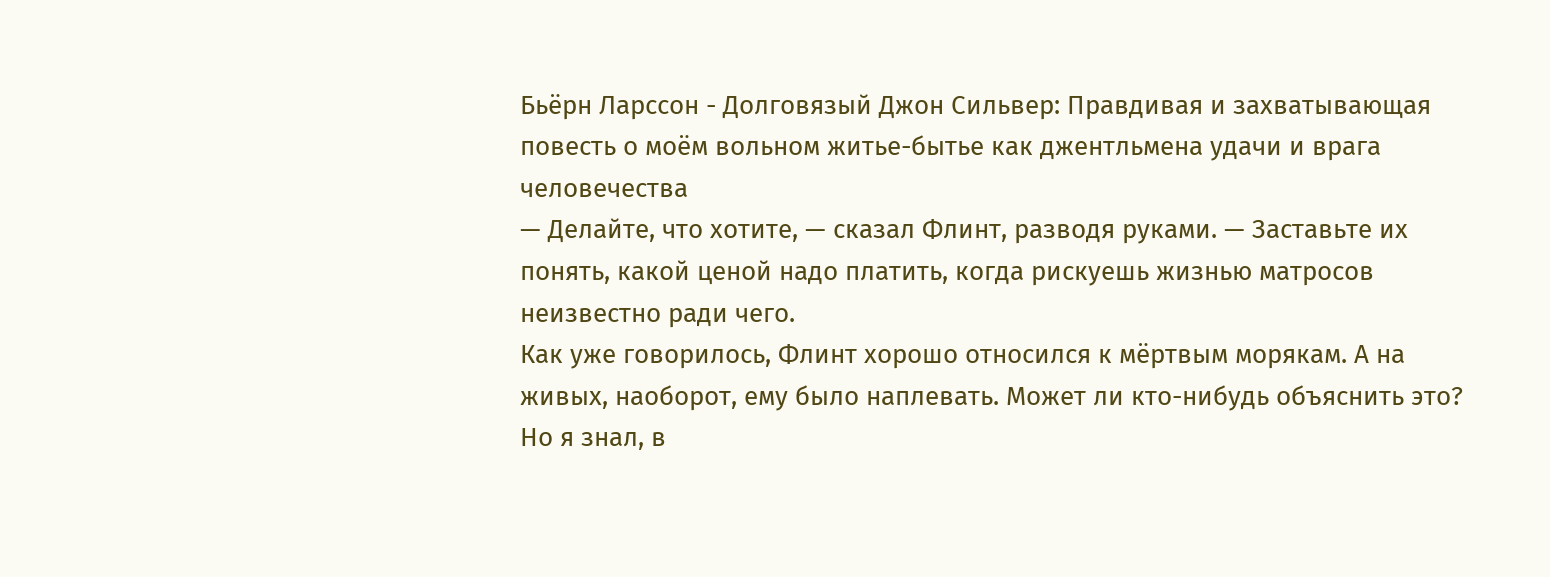Бьёрн Ларссон - Долговязый Джон Сильвер: Правдивая и захватывающая повесть о моём вольном житье-бытье как джентльмена удачи и врага человечества
— Делайте, что хотите, — сказал Флинт, разводя руками. — Заставьте их понять, какой ценой надо платить, когда рискуешь жизнью матросов неизвестно ради чего.
Как уже говорилось, Флинт хорошо относился к мёртвым морякам. А на живых, наоборот, ему было наплевать. Может ли кто-нибудь объяснить это? Но я знал, в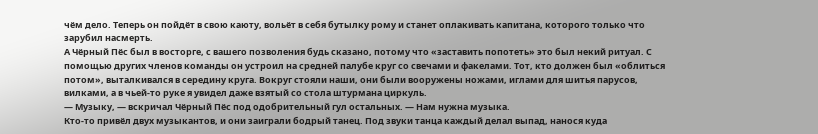чём дело. Теперь он пойдёт в свою каюту, вольёт в себя бутылку рому и станет оплакивать капитана, которого только что зарубил насмерть.
А Чёрный Пёс был в восторге, с вашего позволения будь сказано, потому что «заставить попотеть» это был некий ритуал. С помощью других членов команды он устроил на средней палубе круг со свечами и факелами. Тот, кто должен был «облиться потом», выталкивался в середину круга. Вокруг стояли наши, они были вооружены ножами, иглами для шитья парусов, вилками, а в чьей-то руке я увидел даже взятый со стола штурмана циркуль.
— Музыку, — вскричал Чёрный Пёс под одобрительный гул остальных. — Нам нужна музыка.
Кто-то привёл двух музыкантов, и они заиграли бодрый танец. Под звуки танца каждый делал выпад, нанося куда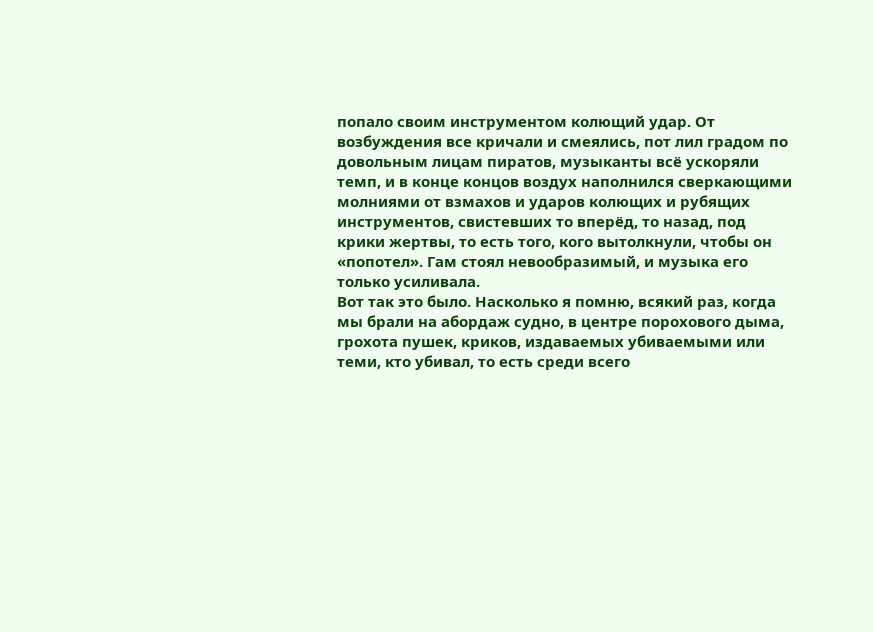попало своим инструментом колющий удар. От возбуждения все кричали и смеялись, пот лил градом по довольным лицам пиратов, музыканты всё ускоряли темп, и в конце концов воздух наполнился сверкающими молниями от взмахов и ударов колющих и рубящих инструментов, свистевших то вперёд, то назад, под крики жертвы, то есть того, кого вытолкнули, чтобы он «попотел». Гам стоял невообразимый, и музыка его только усиливала.
Вот так это было. Насколько я помню, всякий раз, когда мы брали на абордаж судно, в центре порохового дыма, грохота пушек, криков, издаваемых убиваемыми или теми, кто убивал, то есть среди всего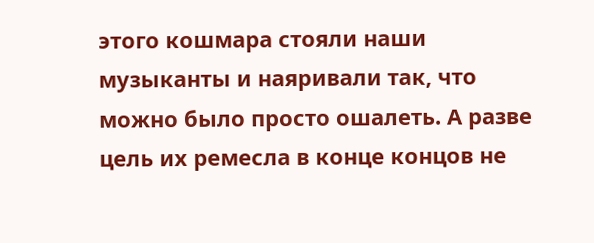этого кошмара стояли наши музыканты и наяривали так, что можно было просто ошалеть. А разве цель их ремесла в конце концов не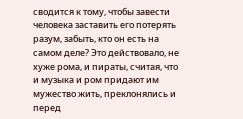сводится к тому, чтобы завести человека заставить его потерять разум, забыть, кто он есть на самом деле? Это действовало, не хуже рома, и пираты, считая, что и музыка и ром придают им мужество жить, преклонялись и перед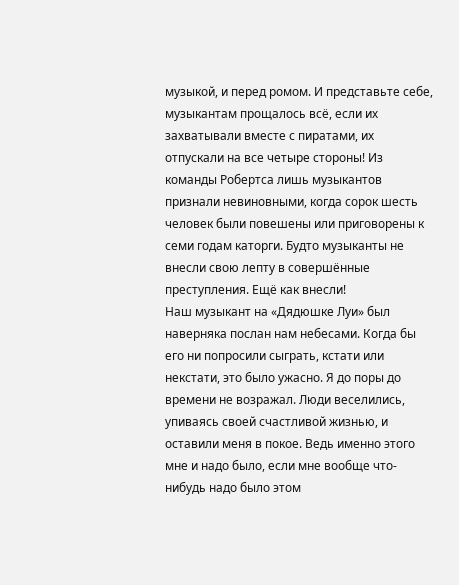музыкой, и перед ромом. И представьте себе, музыкантам прощалось всё, если их захватывали вместе с пиратами, их отпускали на все четыре стороны! Из команды Робертса лишь музыкантов признали невиновными, когда сорок шесть человек были повешены или приговорены к семи годам каторги. Будто музыканты не внесли свою лепту в совершённые преступления. Ещё как внесли!
Наш музыкант на «Дядюшке Луи» был наверняка послан нам небесами. Когда бы его ни попросили сыграть, кстати или некстати, это было ужасно. Я до поры до времени не возражал. Люди веселились, упиваясь своей счастливой жизнью, и оставили меня в покое. Ведь именно этого мне и надо было, если мне вообще что-нибудь надо было этом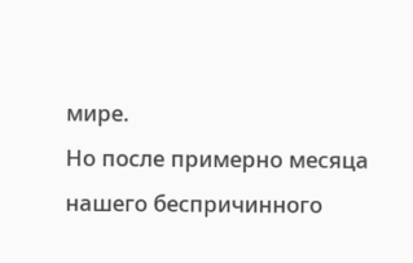мире.
Но после примерно месяца нашего беспричинного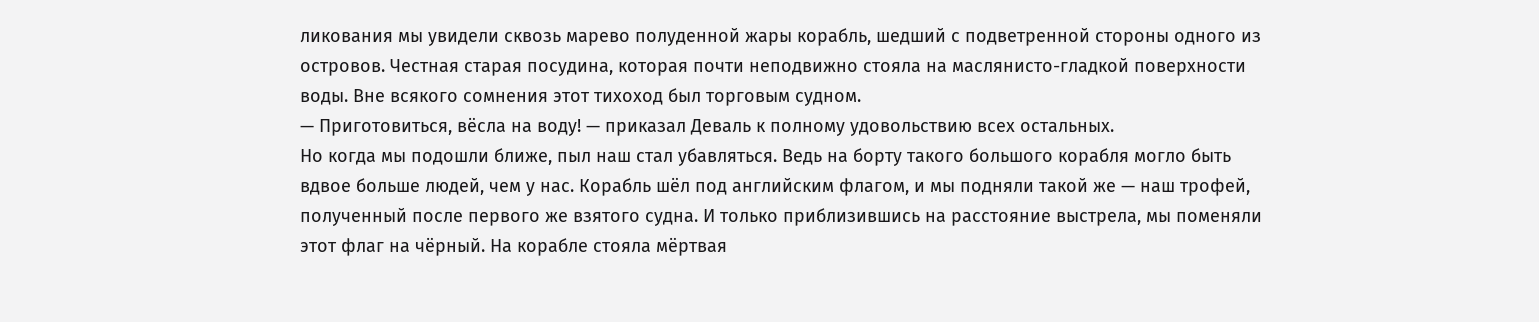ликования мы увидели сквозь марево полуденной жары корабль, шедший с подветренной стороны одного из островов. Честная старая посудина, которая почти неподвижно стояла на маслянисто-гладкой поверхности воды. Вне всякого сомнения этот тихоход был торговым судном.
— Приготовиться, вёсла на воду! — приказал Деваль к полному удовольствию всех остальных.
Но когда мы подошли ближе, пыл наш стал убавляться. Ведь на борту такого большого корабля могло быть вдвое больше людей, чем у нас. Корабль шёл под английским флагом, и мы подняли такой же — наш трофей, полученный после первого же взятого судна. И только приблизившись на расстояние выстрела, мы поменяли этот флаг на чёрный. На корабле стояла мёртвая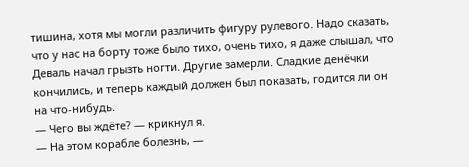тишина, хотя мы могли различить фигуру рулевого. Надо сказать, что у нас на борту тоже было тихо, очень тихо, я даже слышал, что Деваль начал грызть ногти. Другие замерли. Сладкие денёчки кончились, и теперь каждый должен был показать, годится ли он на что-нибудь.
— Чего вы ждёте? — крикнул я.
— На этом корабле болезнь, —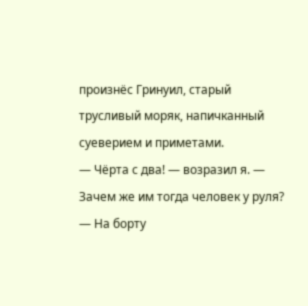произнёс Гринуил, старый трусливый моряк, напичканный суеверием и приметами.
— Чёрта с два! — возразил я. — Зачем же им тогда человек у руля?
— На борту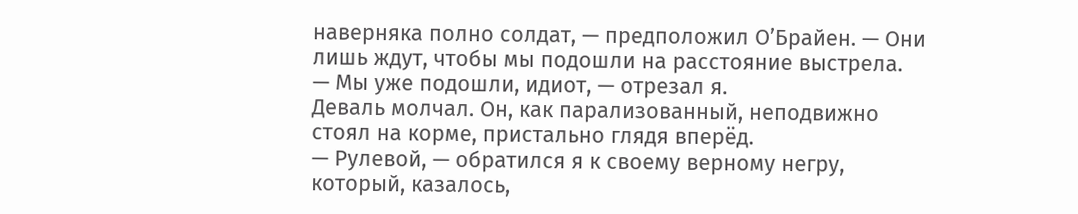наверняка полно солдат, — предположил О’Брайен. — Они лишь ждут, чтобы мы подошли на расстояние выстрела.
— Мы уже подошли, идиот, — отрезал я.
Деваль молчал. Он, как парализованный, неподвижно стоял на корме, пристально глядя вперёд.
— Рулевой, — обратился я к своему верному негру, который, казалось,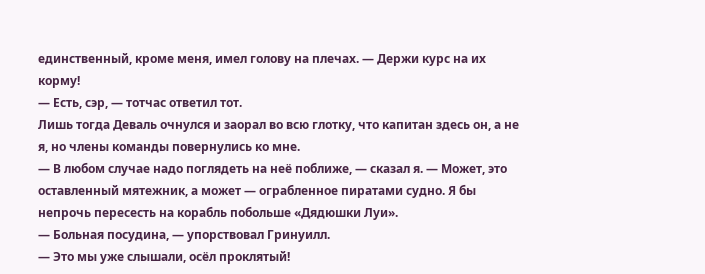единственный, кроме меня, имел голову на плечах. — Держи курс на их корму!
— Есть, сэр, — тотчас ответил тот.
Лишь тогда Деваль очнулся и заорал во всю глотку, что капитан здесь он, а не я, но члены команды повернулись ко мне.
— В любом случае надо поглядеть на неё поближе, — сказал я. — Может, это оставленный мятежник, а может — ограбленное пиратами судно. Я бы непрочь пересесть на корабль побольше «Дядюшки Луи».
— Больная посудина, — упорствовал Гринуилл.
— Это мы уже слышали, осёл проклятый!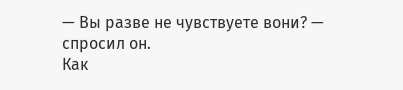— Вы разве не чувствуете вони? — спросил он.
Как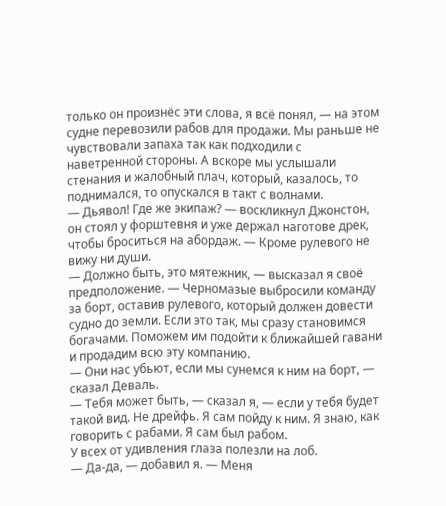только он произнёс эти слова, я всё понял, — на этом судне перевозили рабов для продажи. Мы раньше не чувствовали запаха так как подходили с наветренной стороны. А вскоре мы услышали стенания и жалобный плач, который, казалось, то поднимался, то опускался в такт с волнами.
— Дьявол! Где же экипаж? — воскликнул Джонстон, он стоял у форштевня и уже держал наготове дрек, чтобы броситься на абордаж. — Кроме рулевого не вижу ни души.
— Должно быть, это мятежник, — высказал я своё предположение. — Черномазые выбросили команду за борт, оставив рулевого, который должен довести судно до земли. Если это так, мы сразу становимся богачами. Поможем им подойти к ближайшей гавани и продадим всю эту компанию.
— Они нас убьют, если мы сунемся к ним на борт, — сказал Деваль.
— Тебя может быть, — сказал я, — если у тебя будет такой вид. Не дрейфь. Я сам пойду к ним. Я знаю, как говорить с рабами. Я сам был рабом.
У всех от удивления глаза полезли на лоб.
— Да-да, — добавил я. — Меня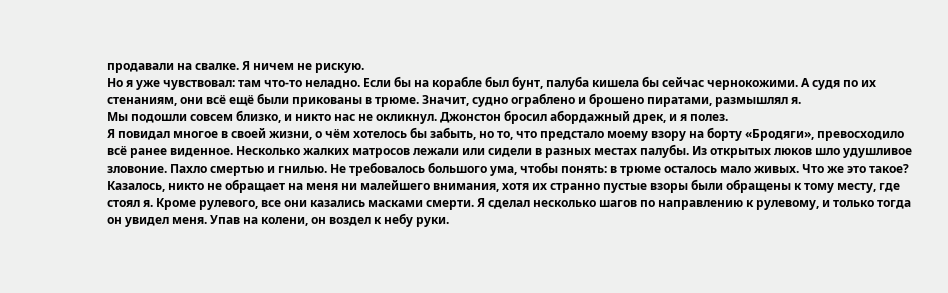продавали на свалке. Я ничем не рискую.
Но я уже чувствовал: там что-то неладно. Если бы на корабле был бунт, палуба кишела бы сейчас чернокожими. А судя по их стенаниям, они всё ещё были прикованы в трюме. Значит, судно ограблено и брошено пиратами, размышлял я.
Мы подошли совсем близко, и никто нас не окликнул. Джонстон бросил абордажный дрек, и я полез.
Я повидал многое в своей жизни, о чём хотелось бы забыть, но то, что предстало моему взору на борту «Бродяги», превосходило всё ранее виденное. Несколько жалких матросов лежали или сидели в разных местах палубы. Из открытых люков шло удушливое зловоние. Пахло смертью и гнилью. Не требовалось большого ума, чтобы понять: в трюме осталось мало живых. Что же это такое? Казалось, никто не обращает на меня ни малейшего внимания, хотя их странно пустые взоры были обращены к тому месту, где стоял я. Кроме рулевого, все они казались масками смерти. Я сделал несколько шагов по направлению к рулевому, и только тогда он увидел меня. Упав на колени, он воздел к небу руки.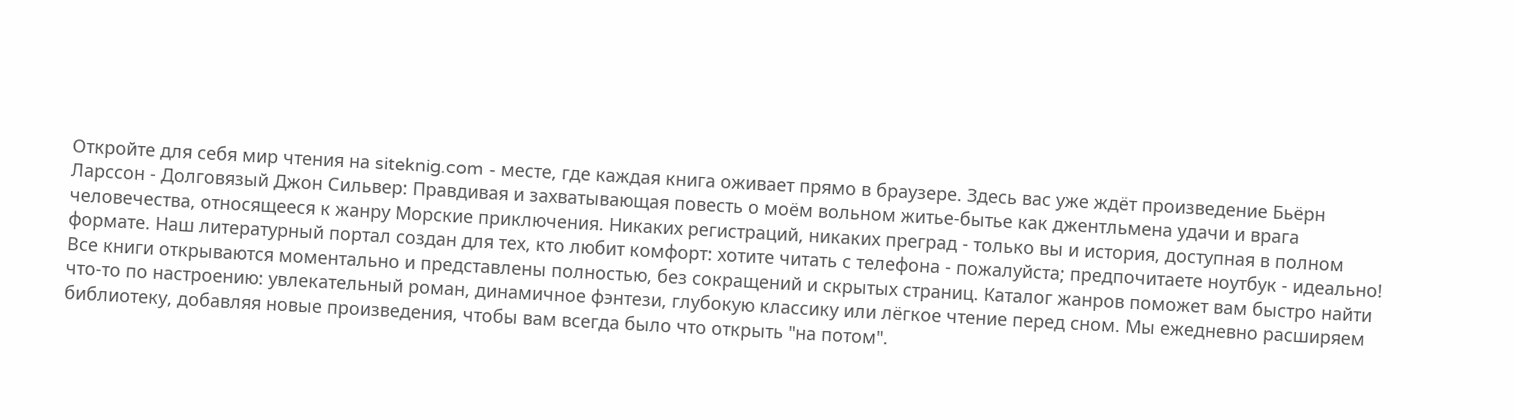Откройте для себя мир чтения на siteknig.com - месте, где каждая книга оживает прямо в браузере. Здесь вас уже ждёт произведение Бьёрн Ларссон - Долговязый Джон Сильвер: Правдивая и захватывающая повесть о моём вольном житье-бытье как джентльмена удачи и врага человечества, относящееся к жанру Морские приключения. Никаких регистраций, никаких преград - только вы и история, доступная в полном формате. Наш литературный портал создан для тех, кто любит комфорт: хотите читать с телефона - пожалуйста; предпочитаете ноутбук - идеально! Все книги открываются моментально и представлены полностью, без сокращений и скрытых страниц. Каталог жанров поможет вам быстро найти что-то по настроению: увлекательный роман, динамичное фэнтези, глубокую классику или лёгкое чтение перед сном. Мы ежедневно расширяем библиотеку, добавляя новые произведения, чтобы вам всегда было что открыть "на потом".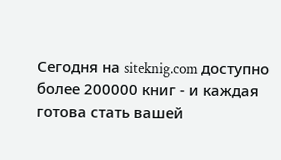Сегодня на siteknig.com доступно более 200000 книг - и каждая готова стать вашей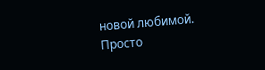новой любимой. Просто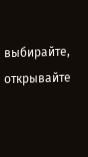выбирайте, открывайте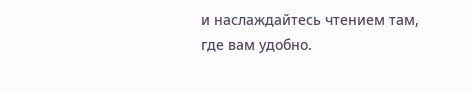и наслаждайтесь чтением там, где вам удобно.